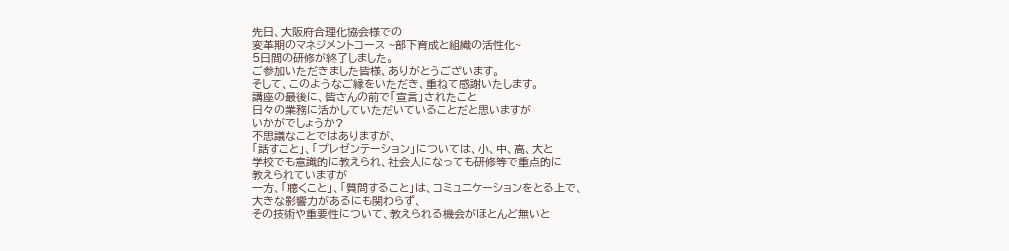先日、大阪府合理化協会様での
変革期のマネジメントコース ~部下育成と組織の活性化~
5日間の研修が終了しました。
ご参加いただきました皆様、ありがとうございます。
そして、このようなご縁をいただき、重ねて感謝いたします。
講座の最後に、皆さんの前で「宣言」されたこと
日々の業務に活かしていただいていることだと思いますが
いかがでしょうか?
不思議なことではありますが、
「話すこと」、「プレゼンテーション」については、小、中、高、大と
学校でも意識的に教えられ、社会人になっても研修等で重点的に
教えられていますが
一方、「聴くこと」、「質問すること」は、コミュニケーションをとる上で、
大きな影響力があるにも関わらず、
その技術や重要性について、教えられる機会がほとんど無いと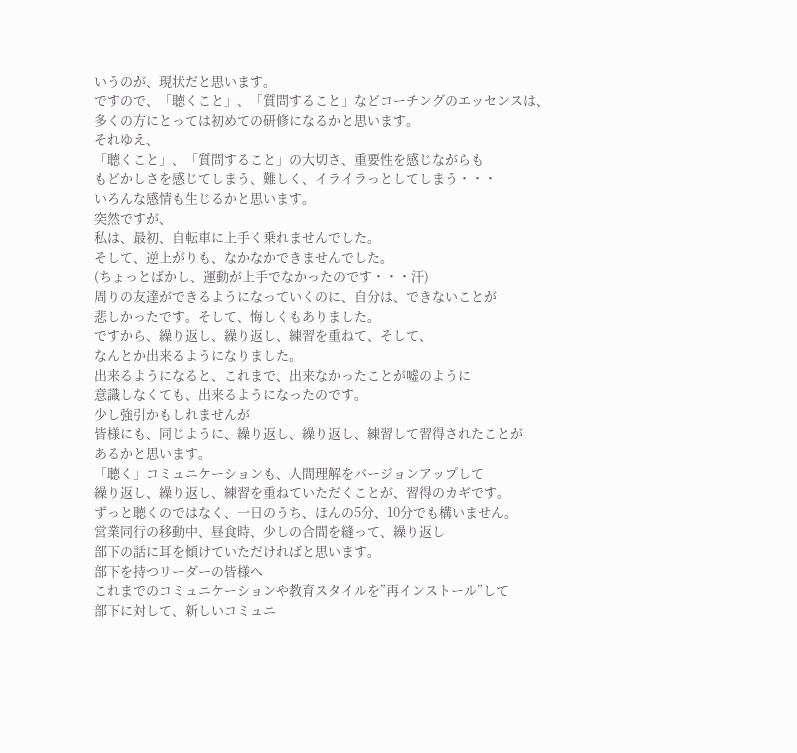いうのが、現状だと思います。
ですので、「聴くこと」、「質問すること」などコーチングのエッセンスは、
多くの方にとっては初めての研修になるかと思います。
それゆえ、
「聴くこと」、「質問すること」の大切さ、重要性を感じながらも
もどかしさを感じてしまう、難しく、イライラっとしてしまう・・・
いろんな感情も生じるかと思います。
突然ですが、
私は、最初、自転車に上手く乗れませんでした。
そして、逆上がりも、なかなかできませんでした。
(ちょっとばかし、運動が上手でなかったのです・・・汗)
周りの友達ができるようになっていくのに、自分は、できないことが
悲しかったです。そして、悔しくもありました。
ですから、繰り返し、繰り返し、練習を重ねて、そして、
なんとか出来るようになりました。
出来るようになると、これまで、出来なかったことが嘘のように
意識しなくても、出来るようになったのです。
少し強引かもしれませんが
皆様にも、同じように、繰り返し、繰り返し、練習して習得されたことが
あるかと思います。
「聴く」コミュニケーションも、人間理解をバージョンアップして
繰り返し、繰り返し、練習を重ねていただくことが、習得のカギです。
ずっと聴くのではなく、一日のうち、ほんの5分、10分でも構いません。
営業同行の移動中、昼食時、少しの合間を縫って、繰り返し
部下の話に耳を傾けていただければと思います。
部下を持つリーダーの皆様へ
これまでのコミュニケーションや教育スタイルを”再インストール”して
部下に対して、新しいコミュニ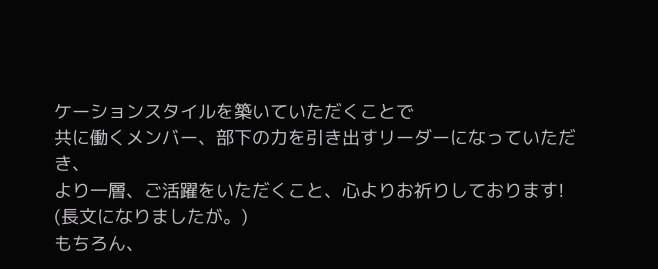ケーションスタイルを築いていただくことで
共に働くメンバー、部下の力を引き出すリーダーになっていただき、
より一層、ご活躍をいただくこと、心よりお祈りしております!
(長文になりましたが。)
もちろん、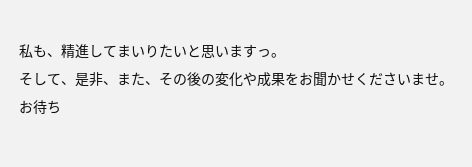私も、精進してまいりたいと思いますっ。
そして、是非、また、その後の変化や成果をお聞かせくださいませ。
お待ち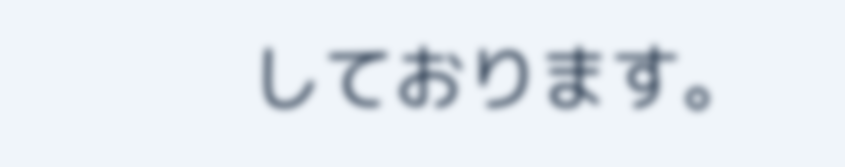しております。